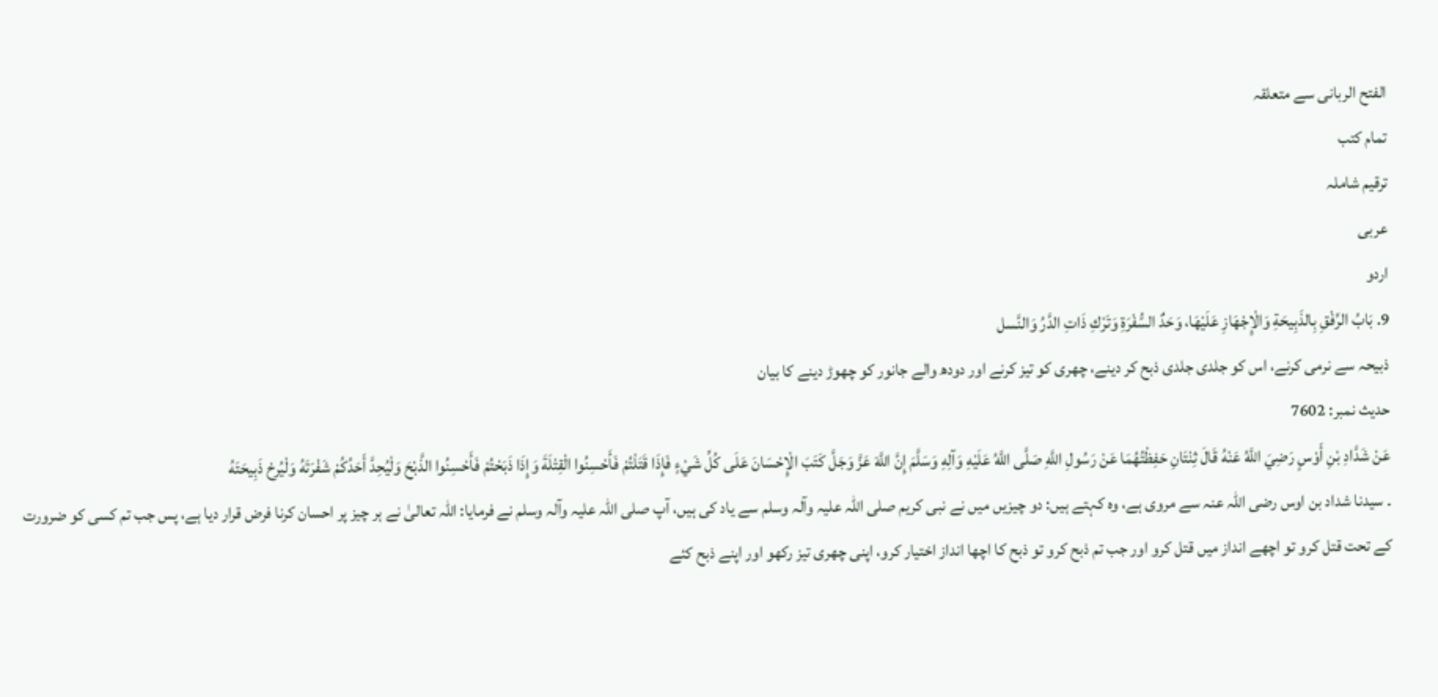الفتح الربانی سے متعلقہ
تمام کتب
ترقیم شاملہ
عربی
اردو
9. بَابُ الرِّفْقِ بِالذَبِيحَةِ وَالْإِجْهَازِ عَلَيْهَا، وَحَدٌ السُّفْرَةِ وَتَرْكِ ذَاتِ الدَّرُ وَالنَّسل
ذبیحہ سے نرمی کرنے، اس کو جلدی جلدی ذبح کر دینے، چھری کو تیز کرنے اور دودھ والے جانور کو چھوڑ دینے کا بیان
حدیث نمبر: 7602
عَنْ شَدَّادِ بْنِ أَوْسٍ رَضِيَ اللَّهُ عَنْهُ قَالَ ثِنْتَانِ حَفِظْتُهُمَا عَنْ رَسُولِ اللَّهِ صَلَّى اللَّهُ عَلَيْهِ وَآلِهِ وَسَلَّمَ إِنَّ اللَّهَ عَزَّ وَجَلَّ كَتَبَ الْإِحْسَانَ عَلَى كُلِّ شَيْءٍ فَإِذَا قَتَلْتُمْ فَأَحْسِنُوا الْقِتْلَةَ وَإِذَا ذَبَحْتُمْ فَأَحْسِنُوا الذَّبْحَ وَلْيُحِدَّ أَحَدُكُمْ شَفْرَتَهُ وَلْيُرِحْ ذَبِيحَتَهُ
۔ سیدنا شداد بن اوس رضی اللہ عنہ سے مروی ہے، وہ کہتے ہیں: دو چیزیں میں نے نبی کریم صلی اللہ علیہ وآلہ وسلم سے یاد کی ہیں، آپ صلی اللہ علیہ وآلہ وسلم نے فرمایا: اللہ تعالیٰ نے ہر چیز پر احسان کرنا فرض قرار دیا ہے، پس جب تم کسی کو ضرورت کے تحت قتل کرو تو اچھے انداز میں قتل کرو اور جب تم ذبح کرو تو ذبح کا اچھا انداز اختیار کرو، اپنی چھری تیز رکھو اور اپنے ذبح کئے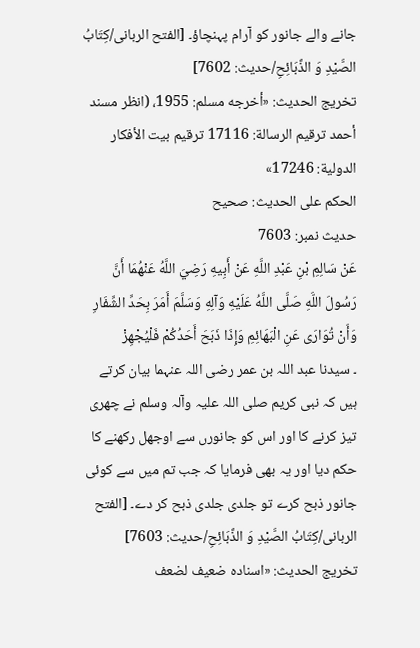جانے والے جانور کو آرام پہنچاؤ۔ [الفتح الربانی/كِتَابُ الصَّيْدِ وَ الذَّبَائِحِ/حدیث: 7602]
تخریج الحدیث: «أخرجه مسلم: 1955، (انظر مسند أحمد ترقيم الرسالة: 17116 ترقیم بيت الأفكار الدولية: 17246»
الحكم على الحديث: صحیح
حدیث نمبر: 7603
عَنْ سَالِمِ بْنِ عَبْدِ اللَّهِ عَنْ أَبِيهِ رَضِيَ اللَّهُ عَنْهُمَا أَنَّ رَسُولَ اللَّهِ صَلَّى اللَّهُ عَلَيْهِ وَآلِهِ وَسَلَّمَ أَمَرَ بِحَدِّ الشِّفَارِ وَأَنْ تُوَارَى عَنِ الْبَهَائِمِ وَإِذَا ذَبَحَ أَحَدُكُمْ فَلْيُجْهِزْ
۔ سیدنا عبد اللہ بن عمر رضی اللہ عنہما بیان کرتے ہیں کہ نبی کریم صلی اللہ علیہ وآلہ وسلم نے چھری تیز کرنے کا اور اس کو جانورں سے اوجھل رکھنے کا حکم دیا اور یہ بھی فرمایا کہ جب تم میں سے کوئی جانور ذبح کرے تو جلدی جلدی ذبح کر دے۔ [الفتح الربانی/كِتَابُ الصَّيْدِ وَ الذَّبَائِحِ/حدیث: 7603]
تخریج الحدیث: «اسناده ضعيف لضعف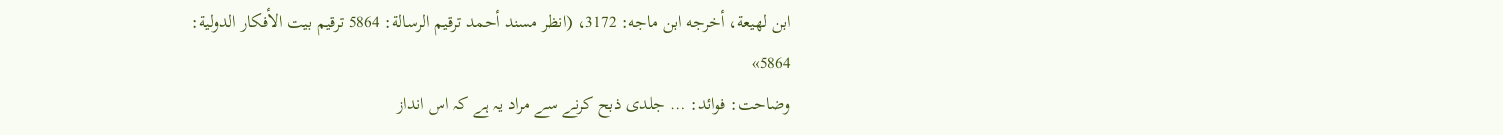ابن لھيعة، أخرجه ابن ماجه: 3172، (انظر مسند أحمد ترقيم الرسالة: 5864 ترقیم بيت الأفكار الدولية: 5864»
وضاحت: فوائد: … جلدی ذبح کرنے سے مراد یہ ہے کہ اس انداز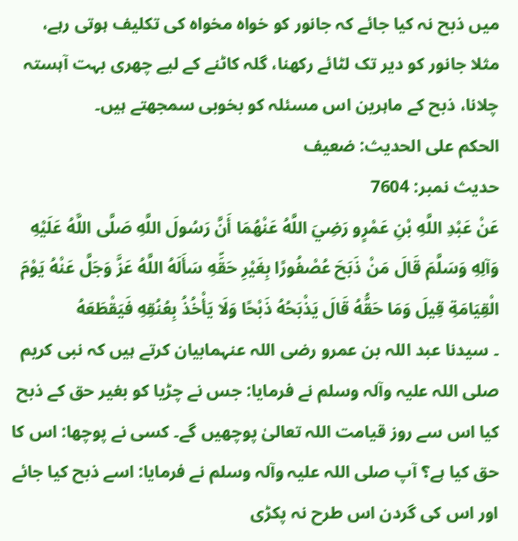میں ذبح نہ کیا جائے کہ جانور کو خواہ مخواہ کی تکلیف ہوتی رہے، مثلا جانور کو دیر تک لٹائے رکھنا، گلہ کاٹنے کے لیے چھری بہت آہستہ چلانا، ذبح کے ماہرین اس مسئلہ کو بخوبی سمجھتے ہیں۔
الحكم على الحديث: ضعیف
حدیث نمبر: 7604
عَنْ عَبْدِ اللَّهِ بْنِ عَمْرٍو رَضِيَ اللَّهُ عَنْهُمَا أَنَّ رَسُولَ اللَّهِ صَلَّى اللَّهُ عَلَيْهِ وَآلِهِ وَسَلَّمَ قَالَ مَنْ ذَبَحَ عُصْفُورًا بِغَيْرِ حَقِّهِ سَأَلَهُ اللَّهُ عَزَّ وَجَلَّ عَنْهُ يَوْمَ الْقِيَامَةِ قِيلَ وَمَا حَقُّهُ قَالَ يَذْبَحُهُ ذَبْحًا وَلَا يَأْخُذُ بِعُنُقِهِ فَيَقْطَعَهُ
۔ سیدنا عبد اللہ بن عمرو رضی اللہ عنہمابیان کرتے ہیں کہ نبی کریم صلی اللہ علیہ وآلہ وسلم نے فرمایا: جس نے چڑیا کو بغیر حق کے ذبح کیا اس سے روز قیامت اللہ تعالیٰ پوچھیں گے۔ کسی نے پوچھا: اس کا حق کیا ہے؟ آپ صلی اللہ علیہ وآلہ وسلم نے فرمایا: اسے ذبح کیا جائے اور اس کی گردن اس طرح نہ پکڑی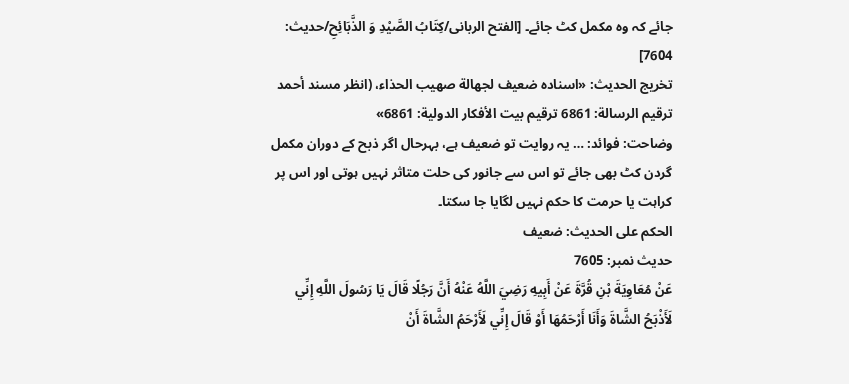جائے کہ وہ مکمل کٹ جائے۔ [الفتح الربانی/كِتَابُ الصَّيْدِ وَ الذَّبَائِحِ/حدیث: 7604]
تخریج الحدیث: «اسناده ضعيف لجھالة صھيب الحذاء، (انظر مسند أحمد ترقيم الرسالة: 6861 ترقیم بيت الأفكار الدولية: 6861»
وضاحت: فوائد: … یہ روایت تو ضعیف ہے، بہرحال اگر ذبح کے دوران مکمل گردن کٹ بھی جائے تو اس سے جانور کی حلت متاثر نہیں ہوتی اور اس پر کراہت یا حرمت کا حکم نہیں لگایا جا سکتا۔
الحكم على الحديث: ضعیف
حدیث نمبر: 7605
عَنْ مُعَاوِيَةَ بْنِ قُرَّةَ عَنْ أَبِيهِ رَضِيَ اللَّهُ عَنْهُ أَنَّ رَجُلًا قَالَ يَا رَسُولَ اللَّهِ إِنِّي لَأَذْبَحُ الشَّاةَ وَأَنَا أَرْحَمُهَا أَوْ قَالَ إِنِّي لَأَرْحَمُ الشَّاةَ أَنْ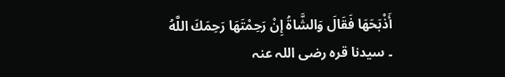أَذْبَحَهَا فَقَالَ وَالشَّاةُ إِنْ رَحِمْتَهَا رَحِمَكَ اللَّهُ
۔ سیدنا قرہ رضی اللہ عنہ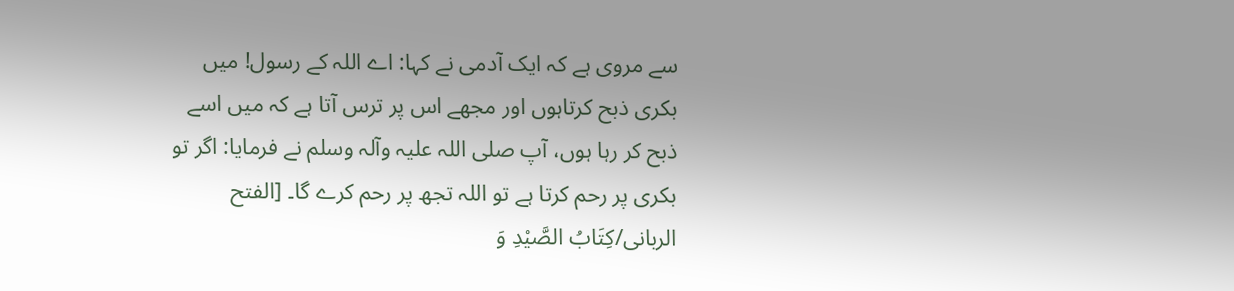سے مروی ہے کہ ایک آدمی نے کہا: اے اللہ کے رسول! میں بکری ذبح کرتاہوں اور مجھے اس پر ترس آتا ہے کہ میں اسے ذبح کر رہا ہوں، آپ صلی اللہ علیہ وآلہ وسلم نے فرمایا: اگر تو بکری پر رحم کرتا ہے تو اللہ تجھ پر رحم کرے گا۔ [الفتح الربانی/كِتَابُ الصَّيْدِ وَ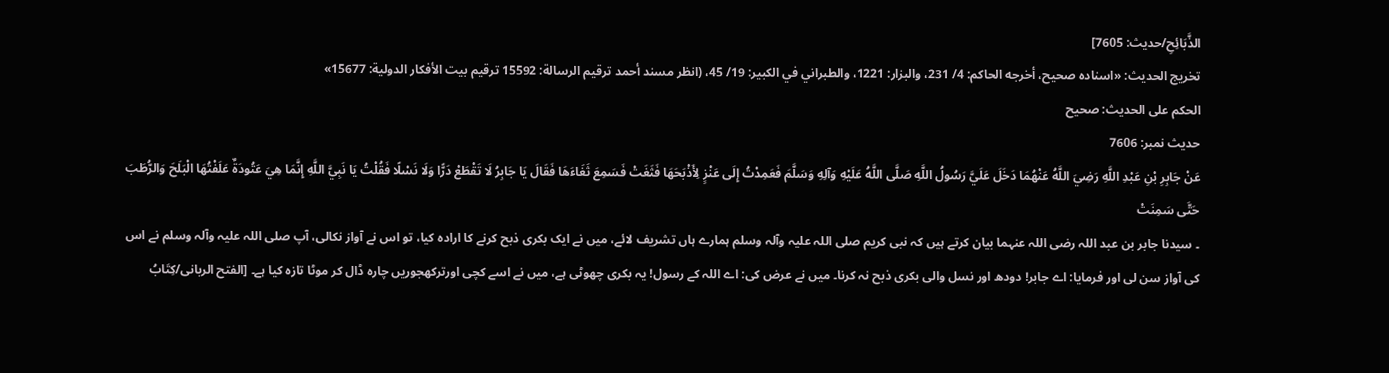الذَّبَائِحِ/حدیث: 7605]
تخریج الحدیث: «اسناده صحيح، أخرجه الحاكم: 4/ 231، والبزار: 1221، والطبراني في الكبير: 19/ 45، (انظر مسند أحمد ترقيم الرسالة: 15592 ترقیم بيت الأفكار الدولية: 15677»
الحكم على الحديث: صحیح
حدیث نمبر: 7606
عَنْ جَابِرِ بْنِ عَبْدِ اللَّهِ رَضِيَ اللَّهُ عَنْهُمَا دَخَلَ عَلَيَّ رَسُولُ اللَّهِ صَلَّى اللَّهُ عَلَيْهِ وَآلِهِ وَسَلَّمَ فَعَمِدْتُ إِلَى عَنْزٍ لِأَذْبَحَهَا فَثَغَتْ فَسَمِعَ ثَغَاءَهَا فَقَالَ يَا جَابِرُ لَا تَقْطَعْ دَرًّا وَلَا نَسْلًا فَقُلْتُ يَا نَبِيَّ اللَّهِ إِنَّمَا هِيَ عَتُودَةٌ عَلَفْتُهَا الْبَلَحَ وَالرُّطَبَ حَتَّى سَمِنَتْ
۔ سیدنا جابر بن عبد اللہ رضی اللہ عنہما بیان کرتے ہیں کہ نبی کریم صلی اللہ علیہ وآلہ وسلم ہمارے ہاں تشریف لائے، میں نے ایک بکری ذبح کرنے کا ارادہ کیا، تو اس نے آواز نکالی، آپ صلی اللہ علیہ وآلہ وسلم نے اس کی آواز سن لی اور فرمایا: اے جابر! دودھ اور نسل والی بکری ذبح نہ کرنا۔ میں نے عرض کی: اے اللہ کے رسول! یہ بکری چھوٹی ہے، میں نے اسے کچی اورترکھجوریں چارہ ڈال کر موٹا تازہ کیا ہے۔ [الفتح الربانی/كِتَابُ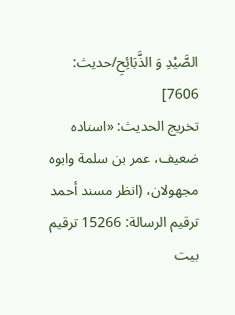الصَّيْدِ وَ الذَّبَائِحِ/حدیث: 7606]
تخریج الحدیث: «اسناده ضعيف، عمر بن سلمة وابوه مجھولان، (انظر مسند أحمد ترقيم الرسالة: 15266 ترقیم بيت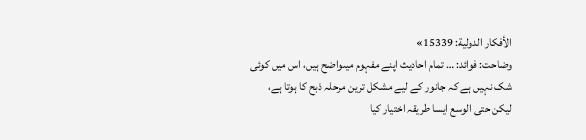الأفكار الدولية: 15339»
وضاحت: فوائد: … تمام احادیث اپنے مفہوم میںواضح ہیں، اس میں کوئی شک نہیں ہے کہ جانور کے لیے مشکل ترین مرحلہ ذبح کا ہوتا ہے، لیکن حتی الوسع ایسا طریقہ اختیار کیا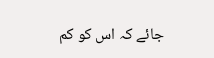جائے کہ اس کو کم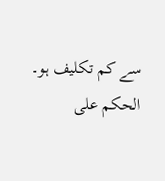سے کم تکلیف ہو۔
الحكم على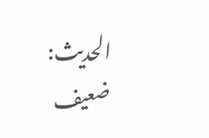الحديث: ضعیف